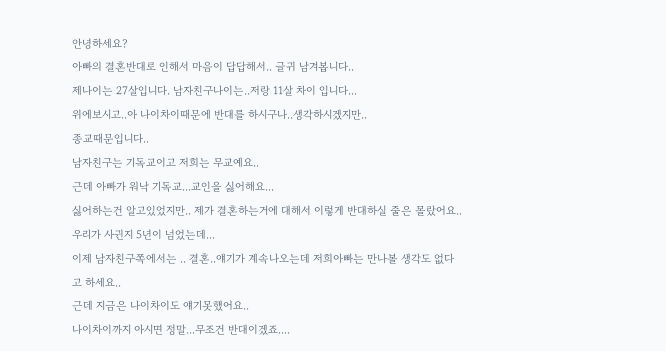안녕하세요?
아빠의 결혼반대로 인해서 마음이 답답해서.. 글귀 남겨봅니다..
제나이는 27살입니다. 남자친구나이는..저랑 11살 차이 입니다...
위에보시고..아 나이차이때문에 반대를 하시구나..생각하시겠지만..
종교때문입니다..
남자친구는 기독교이고 저희는 무교예요..
근데 아빠가 워낙 기독교...교인을 싫어해요...
싫어하는건 알고있었지만.. 제가 결혼하는거에 대해서 이렇게 반대하실 줄은 몰랐어요..
우리가 사귄지 5년이 넘었는데...
이제 남자친구쪽에서는 .. 결혼..얘기가 계속나오는데 저희아빠는 만나볼 생각도 없다고 하세요..
근데 지금은 나이차이도 얘기못했어요..
나이차이까지 아시면 정말...무조건 반대이겠죠....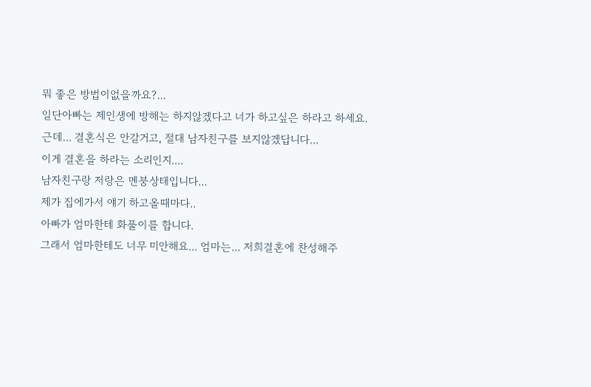뭐 좋은 방법이없을까요?...
일단아빠는 제인생에 방해는 하지않겠다고 너가 하고싶은 하라고 하세요.
근데... 결혼식은 안갈거고, 절대 남자친구를 보지않겠답니다...
이게 결혼을 하라는 소리인지....
남자친구랑 저랑은 멘붕상태입니다...
제가 집에가서 얘기 하고올때마다..
아빠가 엄마한테 화풀이를 합니다.
그래서 엄마한테도 너무 미안해요... 엄마는... 저희결혼에 찬성해주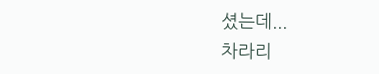셨는데...
차라리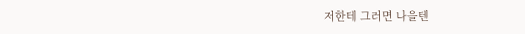저한테 그러면 나을텐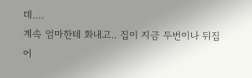데....
계속 엄마한테 화내고.. 집이 지금 두번이나 뒤집어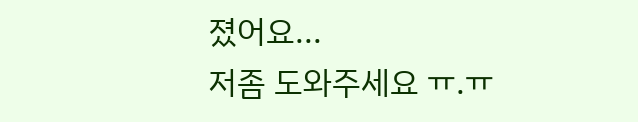졌어요...
저좀 도와주세요 ㅠ.ㅠ